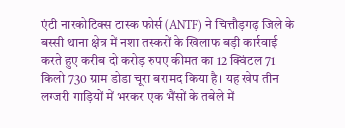एंटी नारकोटिक्स टास्क फोर्स (ANTF) ने चित्तौड़गढ़ जिले के बस्सी थाना क्षेत्र में नशा तस्करों के खिलाफ बड़ी कार्रवाई करते हुए करीब दो करोड़ रुपए कीमत का 12 क्विंटल 71 किलो 730 ग्राम डोडा चूरा बरामद किया है। यह खेप तीन लग्जरी गाड़ियों में भरकर एक भैंसों के तबेले में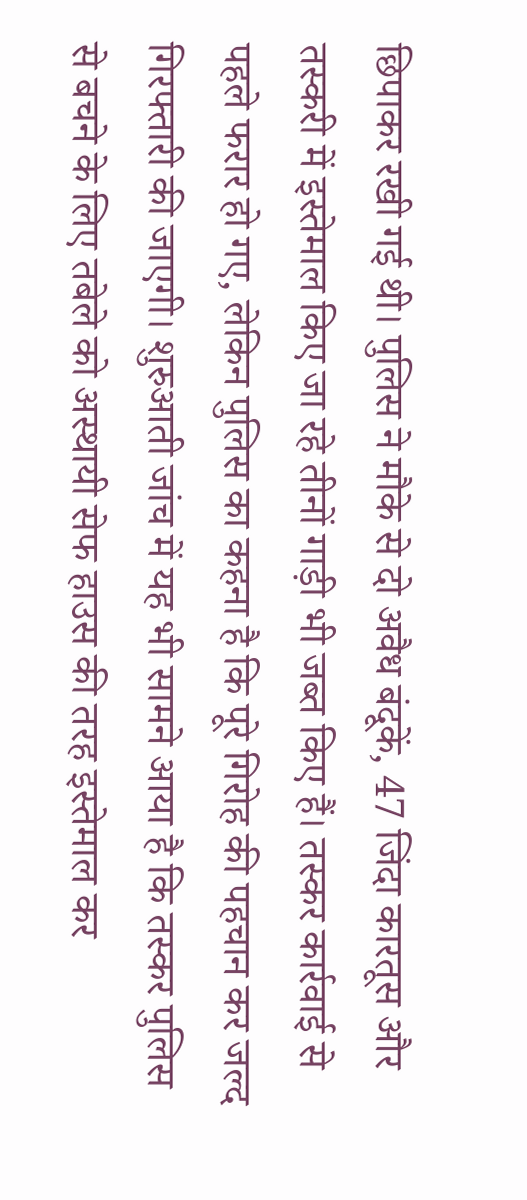छिपाकर रखी गई थी। पुलिस ने मौके से दो अवैध बंदूकें, 47 जिंदा कारतूस और तस्करी में इस्तेमाल किए जा रहे तीनों गाड़ी भी जब्त किए हैं। तस्कर कार्रवाई से पहले फरार हो गए, लेकिन पुलिस का कहना है कि पूरे गिरोह की पहचान कर जल्द गिरफ्तारी की जाएगी। शुरुआती जांच में यह भी सामने आया है कि तस्कर पुलिस से बचने के लिए तबेले को अस्थायी सेफ हाउस की तरह इस्तेमाल कर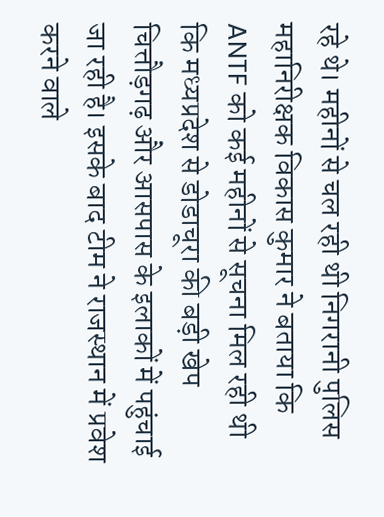रहे थे। महीनों से चल रही थी निगरानी पुलिस महानिरीक्षक विकास कुमार ने बताया कि ANTF को कई महीनों से सूचना मिल रही थी कि मध्यप्रदेश से डोडाचूरा की बड़ी खेप चित्तौड़गढ़ और आसपास के इलाकों में पहुंचाई जा रही है। इसके बाद टीम ने राजस्थान में प्रवेश करने वाले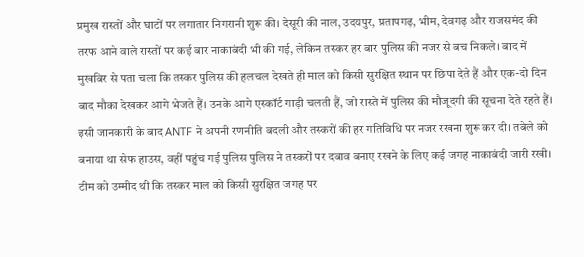प्रमुख रास्तों और घाटों पर लगातार निगरानी शुरू की। देसूरी की नाल, उदयपुर, प्रतापगढ़, भीम, देवगढ़ और राजसमंद की तरफ आने वाले रास्तों पर कई बार नाकाबंदी भी की गई, लेकिन तस्कर हर बार पुलिस की नजर से बच निकले। बाद में मुखबिर से पता चला कि तस्कर पुलिस की हलचल देखते ही माल को किसी सुरक्षित स्थान पर छिपा देते हैं और एक-दो दिन बाद मौका देखकर आगे भेजते हैं। उनके आगे एस्कॉर्ट गाड़ी चलती हैं, जो रास्ते में पुलिस की मौजूदगी की सूचना देते रहते हैं। इसी जानकारी के बाद ANTF ने अपनी रणनीति बदली और तस्करों की हर गतिविधि पर नजर रखना शुरू कर दी। तबेले को बनाया था सेफ हाउस, वहीं पहुंच गई पुलिस पुलिस ने तस्करों पर दबाव बनाए रखने के लिए कई जगह नाकाबंदी जारी रखी। टीम को उम्मीद थी कि तस्कर माल को किसी सुरक्षित जगह पर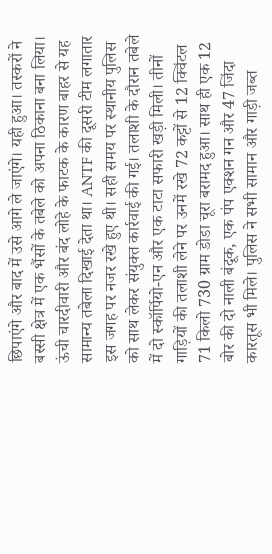छिपाएंगे और बाद में उसे आगे ले जाएंगे। यही हुआ। तस्करों ने बस्सी क्षेत्र में एक भैंसों के तबेले को अपना ठिकाना बना लिया। ऊंची चारदीवारी और बंद लोहे के फाटक के कारण बाहर से यह सामान्य तबेला दिखाई देता था। ANTF की दूसरी टीम लगातार इस जगह पर नजर रखे हुए थी। सही समय पर स्थानीय पुलिस को साथ लेकर संयुक्त कार्रवाई की गई। तलाशी के दौरान तबेले में दो स्कॉर्पियो-एन और एक टाटा सफारी खड़ी मिली। तीनों गाड़ियों की तलाशी लेने पर उनमें रखे 72 कट्टों से 12 क्विंटल 71 किलो 730 ग्राम डोडा चूरा बरामद हुआ। साथ ही एक 12 बोर की दो नाली बंदूक, एक पंप एक्शन गन और 47 जिंदा कारतूस भी मिले। पुलिस ने सभी सामान और गाड़ी जब्त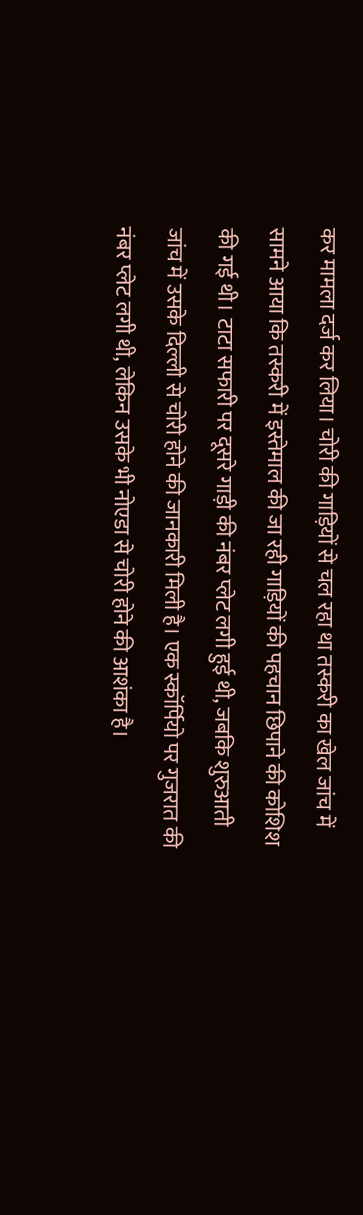कर मामला दर्ज कर लिया। चोरी की गाड़ियों से चल रहा था तस्करी का खेल जांच में सामने आया कि तस्करी में इस्तेमाल की जा रही गाड़ियों की पहचान छिपाने की कोशिश की गई थी। टाटा सफारी पर दूसरे गाड़ी की नंबर प्लेट लगी हुई थी, जबकि शुरुआती जांच में उसके दिल्ली से चोरी होने की जानकारी मिली है। एक स्कॉर्पियो पर गुजरात की नंबर प्लेट लगी थी, लेकिन उसके भी नोएडा से चोरी होने की आशंका है।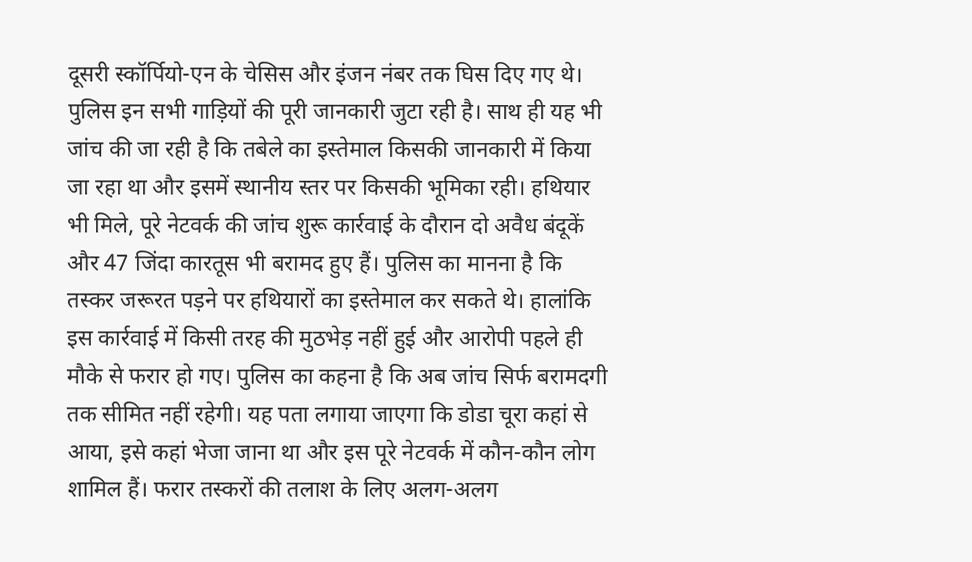दूसरी स्कॉर्पियो-एन के चेसिस और इंजन नंबर तक घिस दिए गए थे। पुलिस इन सभी गाड़ियों की पूरी जानकारी जुटा रही है। साथ ही यह भी जांच की जा रही है कि तबेले का इस्तेमाल किसकी जानकारी में किया जा रहा था और इसमें स्थानीय स्तर पर किसकी भूमिका रही। हथियार भी मिले, पूरे नेटवर्क की जांच शुरू कार्रवाई के दौरान दो अवैध बंदूकें और 47 जिंदा कारतूस भी बरामद हुए हैं। पुलिस का मानना है कि तस्कर जरूरत पड़ने पर हथियारों का इस्तेमाल कर सकते थे। हालांकि इस कार्रवाई में किसी तरह की मुठभेड़ नहीं हुई और आरोपी पहले ही मौके से फरार हो गए। पुलिस का कहना है कि अब जांच सिर्फ बरामदगी तक सीमित नहीं रहेगी। यह पता लगाया जाएगा कि डोडा चूरा कहां से आया, इसे कहां भेजा जाना था और इस पूरे नेटवर्क में कौन-कौन लोग शामिल हैं। फरार तस्करों की तलाश के लिए अलग-अलग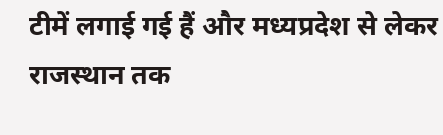टीमें लगाई गई हैं और मध्यप्रदेश से लेकर राजस्थान तक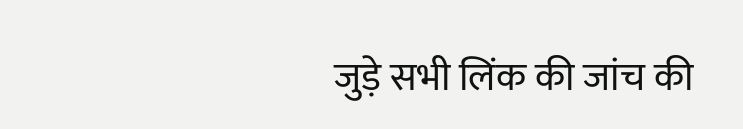जुड़े सभी लिंक की जांच की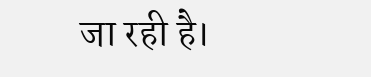जा रही है।